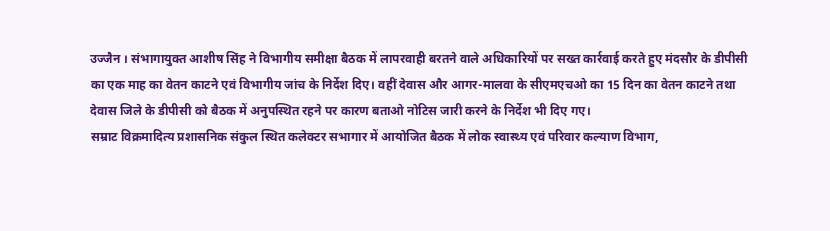उज्जैन । संभागायुक्त आशीष सिंह ने विभागीय समीक्षा बैठक में लापरवाही बरतने वाले अधिकारियों पर सख्त कार्रवाई करते हुए मंदसौर के डीपीसी का एक माह का वेतन काटने एवं विभागीय जांच के निर्देश दिए। वहीं देवास और आगर-मालवा के सीएमएचओ का 15 दिन का वेतन काटने तथा देवास जिले के डीपीसी को बैठक में अनुपस्थित रहने पर कारण बताओ नोटिस जारी करने के निर्देश भी दिए गए।
सम्राट विक्रमादित्य प्रशासनिक संकुल स्थित कलेक्टर सभागार में आयोजित बैठक में लोक स्वास्थ्य एवं परिवार कल्याण विभाग,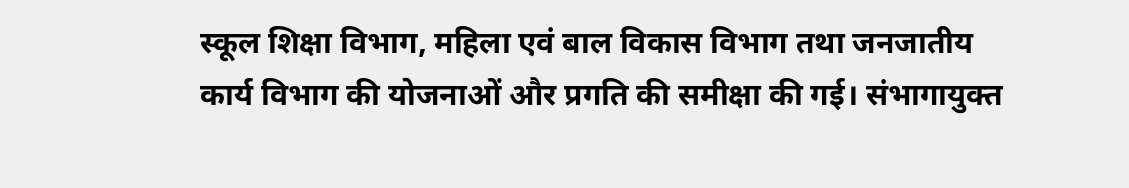स्कूल शिक्षा विभाग, महिला एवं बाल विकास विभाग तथा जनजातीय कार्य विभाग की योजनाओं और प्रगति की समीक्षा की गई। संभागायुक्त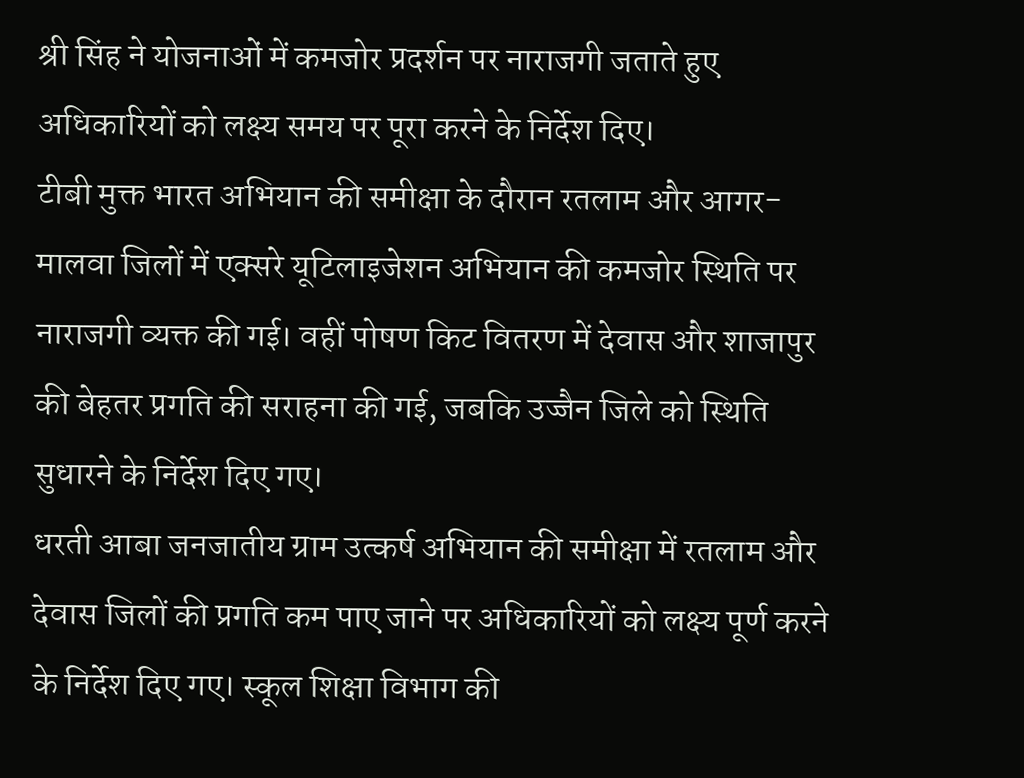श्री सिंह ने योजनाओं में कमजोर प्रदर्शन पर नाराजगी जताते हुए अधिकारियों को लक्ष्य समय पर पूरा करने के निर्देश दिए।
टीबी मुक्त भारत अभियान की समीक्षा के दौरान रतलाम और आगर-मालवा जिलों में एक्सरे यूटिलाइजेशन अभियान की कमजोर स्थिति पर नाराजगी व्यक्त की गई। वहीं पोषण किट वितरण में देवास और शाजापुर की बेहतर प्रगति की सराहना की गई, जबकि उज्जैन जिले को स्थिति सुधारने के निर्देश दिए गए।
धरती आबा जनजातीय ग्राम उत्कर्ष अभियान की समीक्षा में रतलाम और देवास जिलों की प्रगति कम पाए जाने पर अधिकारियों को लक्ष्य पूर्ण करने के निर्देश दिए गए। स्कूल शिक्षा विभाग की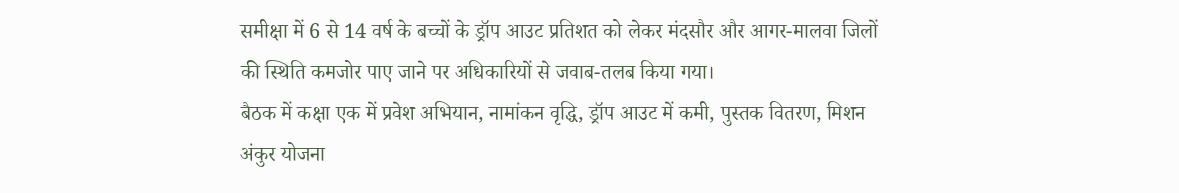समीक्षा में 6 से 14 वर्ष के बच्चों के ड्रॉप आउट प्रतिशत को लेकर मंदसौर और आगर-मालवा जिलों की स्थिति कमजोर पाए जाने पर अधिकारियों से जवाब-तलब किया गया।
बैठक में कक्षा एक में प्रवेश अभियान, नामांकन वृद्धि, ड्रॉप आउट में कमी, पुस्तक वितरण, मिशन अंकुर योजना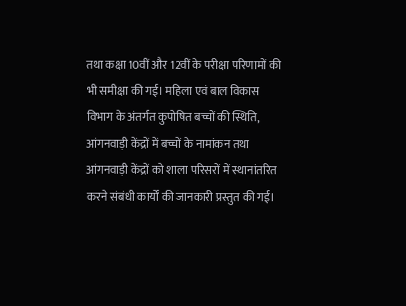तथा कक्षा 10वीं और 12वीं के परीक्षा परिणामों की भी समीक्षा की गई। महिला एवं बाल विकास विभाग के अंतर्गत कुपोषित बच्चों की स्थिति, आंगनवाड़ी केंद्रों में बच्चों के नामांकन तथा आंगनवाड़ी केंद्रों को शाला परिसरों में स्थानांतरित करने संबंधी कार्यों की जानकारी प्रस्तुत की गई।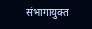संभागायुक्त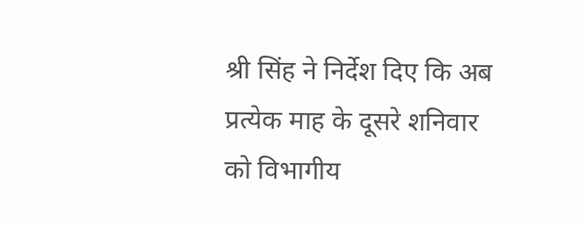श्री सिंह ने निर्देश दिए कि अब प्रत्येक माह के दूसरे शनिवार को विभागीय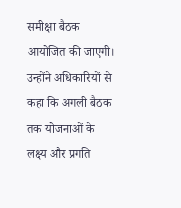समीक्षा बैठक आयोजित की जाएगी। उन्होंने अधिकारियों से कहा कि अगली बैठक तक योजनाओं के लक्ष्य और प्रगति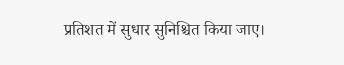प्रतिशत में सुधार सुनिश्चित किया जाए।